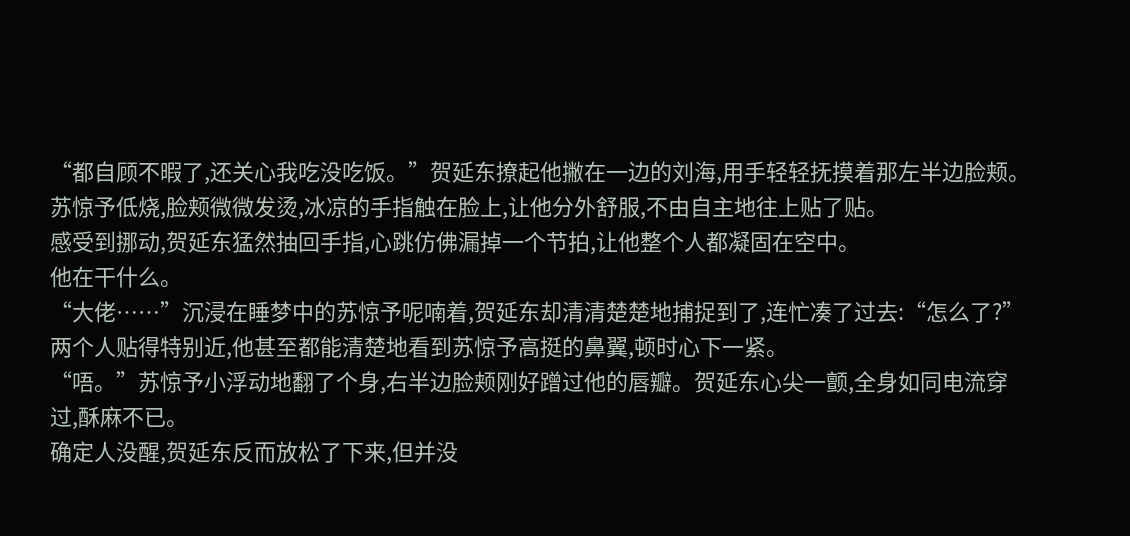“都自顾不暇了,还关心我吃没吃饭。”贺延东撩起他撇在一边的刘海,用手轻轻抚摸着那左半边脸颊。
苏惊予低烧,脸颊微微发烫,冰凉的手指触在脸上,让他分外舒服,不由自主地往上贴了贴。
感受到挪动,贺延东猛然抽回手指,心跳仿佛漏掉一个节拍,让他整个人都凝固在空中。
他在干什么。
“大佬……”沉浸在睡梦中的苏惊予呢喃着,贺延东却清清楚楚地捕捉到了,连忙凑了过去:“怎么了?”
两个人贴得特别近,他甚至都能清楚地看到苏惊予高挺的鼻翼,顿时心下一紧。
“唔。”苏惊予小浮动地翻了个身,右半边脸颊刚好蹭过他的唇瓣。贺延东心尖一颤,全身如同电流穿过,酥麻不已。
确定人没醒,贺延东反而放松了下来,但并没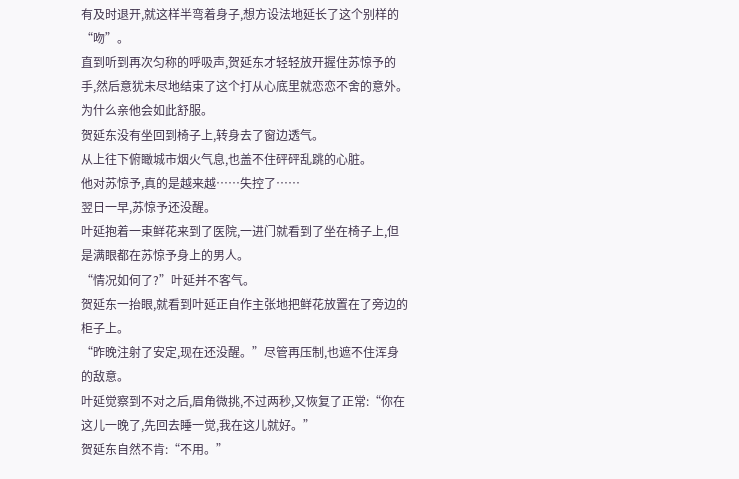有及时退开,就这样半弯着身子,想方设法地延长了这个别样的“吻”。
直到听到再次匀称的呼吸声,贺延东才轻轻放开握住苏惊予的手,然后意犹未尽地结束了这个打从心底里就恋恋不舍的意外。
为什么亲他会如此舒服。
贺延东没有坐回到椅子上,转身去了窗边透气。
从上往下俯瞰城市烟火气息,也盖不住砰砰乱跳的心脏。
他对苏惊予,真的是越来越……失控了……
翌日一早,苏惊予还没醒。
叶延抱着一束鲜花来到了医院,一进门就看到了坐在椅子上,但是满眼都在苏惊予身上的男人。
“情况如何了?”叶延并不客气。
贺延东一抬眼,就看到叶延正自作主张地把鲜花放置在了旁边的柜子上。
“昨晚注射了安定,现在还没醒。”尽管再压制,也遮不住浑身的敌意。
叶延觉察到不对之后,眉角微挑,不过两秒,又恢复了正常:“你在这儿一晚了,先回去睡一觉,我在这儿就好。”
贺延东自然不肯:“不用。”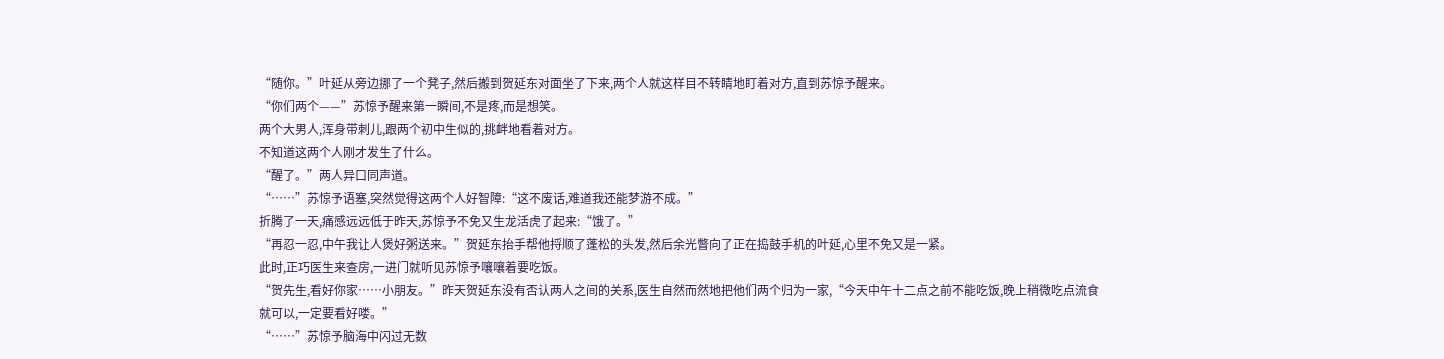“随你。”叶延从旁边挪了一个凳子,然后搬到贺延东对面坐了下来,两个人就这样目不转睛地盯着对方,直到苏惊予醒来。
“你们两个——”苏惊予醒来第一瞬间,不是疼,而是想笑。
两个大男人,浑身带刺儿,跟两个初中生似的,挑衅地看着对方。
不知道这两个人刚才发生了什么。
“醒了。”两人异口同声道。
“……”苏惊予语塞,突然觉得这两个人好智障:“这不废话,难道我还能梦游不成。”
折腾了一天,痛感远远低于昨天,苏惊予不免又生龙活虎了起来:“饿了。”
“再忍一忍,中午我让人煲好粥送来。”贺延东抬手帮他捋顺了蓬松的头发,然后余光瞥向了正在捣鼓手机的叶延,心里不免又是一紧。
此时,正巧医生来查房,一进门就听见苏惊予嚷嚷着要吃饭。
“贺先生,看好你家……小朋友。”昨天贺延东没有否认两人之间的关系,医生自然而然地把他们两个归为一家,“今天中午十二点之前不能吃饭,晚上稍微吃点流食就可以,一定要看好喽。”
“……”苏惊予脑海中闪过无数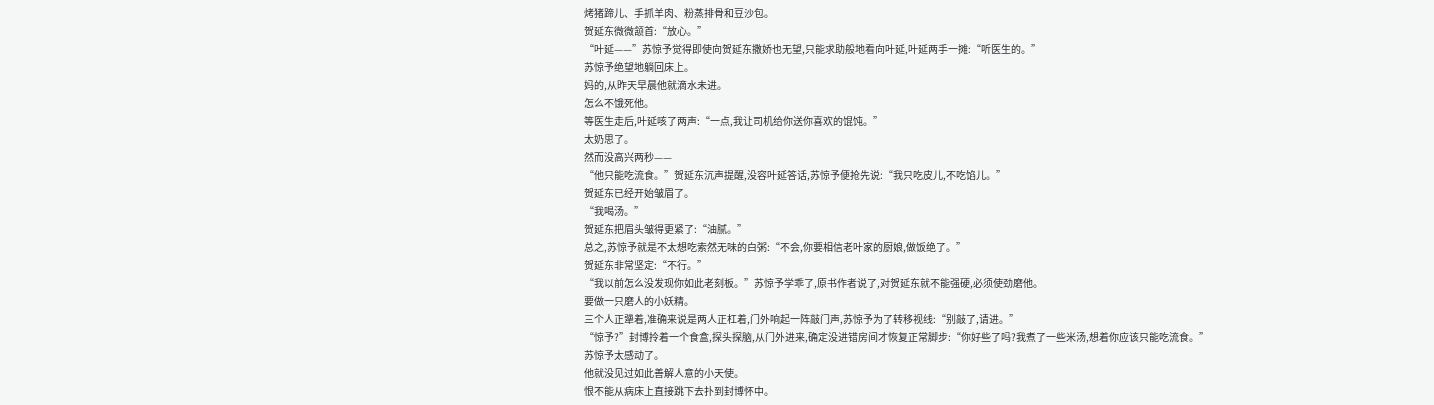烤猪蹄儿、手抓羊肉、粉蒸排骨和豆沙包。
贺延东微微颔首:“放心。”
“叶延——”苏惊予觉得即使向贺延东撒娇也无望,只能求助般地看向叶延,叶延两手一摊:“听医生的。”
苏惊予绝望地躺回床上。
妈的,从昨天早晨他就滴水未进。
怎么不饿死他。
等医生走后,叶延咳了两声:“一点,我让司机给你送你喜欢的馄饨。”
太奶思了。
然而没高兴两秒——
“他只能吃流食。”贺延东沉声提醒,没容叶延答话,苏惊予便抢先说:“我只吃皮儿,不吃馅儿。”
贺延东已经开始皱眉了。
“我喝汤。”
贺延东把眉头皱得更紧了:“油腻。”
总之,苏惊予就是不太想吃索然无味的白粥:“不会,你要相信老叶家的厨娘,做饭绝了。”
贺延东非常坚定:“不行。”
“我以前怎么没发现你如此老刻板。”苏惊予学乖了,原书作者说了,对贺延东就不能强硬,必须使劲磨他。
要做一只磨人的小妖精。
三个人正犟着,准确来说是两人正杠着,门外响起一阵敲门声,苏惊予为了转移视线:“别敲了,请进。”
“惊予?”封博拎着一个食盒,探头探脑,从门外进来,确定没进错房间才恢复正常脚步:“你好些了吗?我煮了一些米汤,想着你应该只能吃流食。”
苏惊予太感动了。
他就没见过如此善解人意的小天使。
恨不能从病床上直接跳下去扑到封博怀中。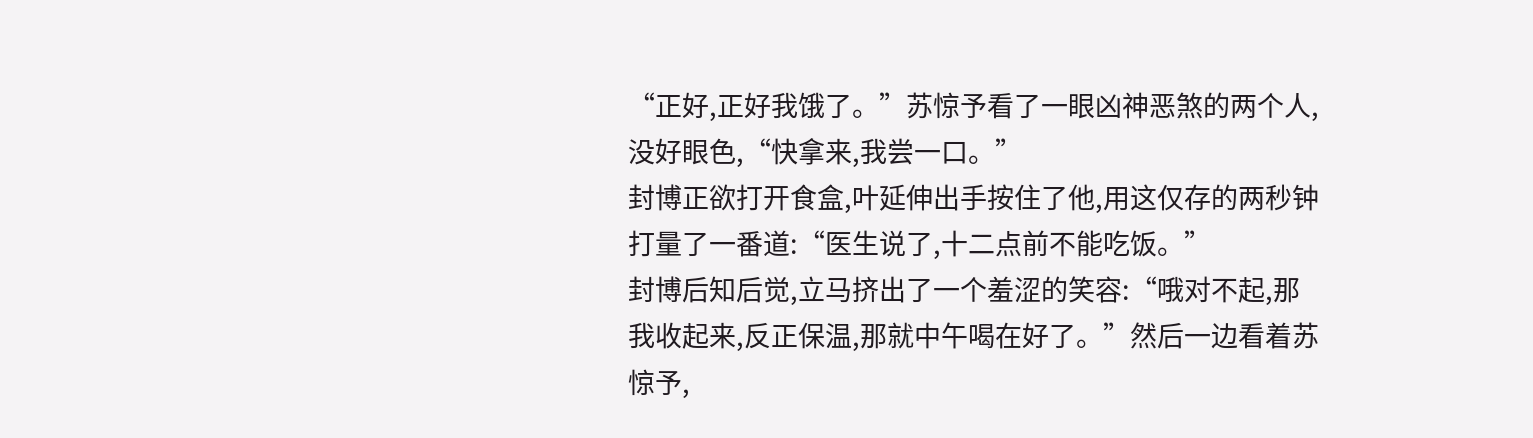“正好,正好我饿了。”苏惊予看了一眼凶神恶煞的两个人,没好眼色,“快拿来,我尝一口。”
封博正欲打开食盒,叶延伸出手按住了他,用这仅存的两秒钟打量了一番道:“医生说了,十二点前不能吃饭。”
封博后知后觉,立马挤出了一个羞涩的笑容:“哦对不起,那我收起来,反正保温,那就中午喝在好了。”然后一边看着苏惊予,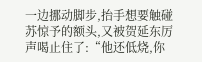一边挪动脚步,抬手想要触碰苏惊予的额头,又被贺延东厉声喝止住了:“他还低烧,你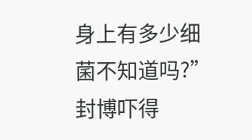身上有多少细菌不知道吗?”
封博吓得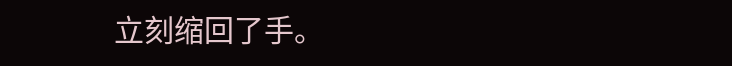立刻缩回了手。